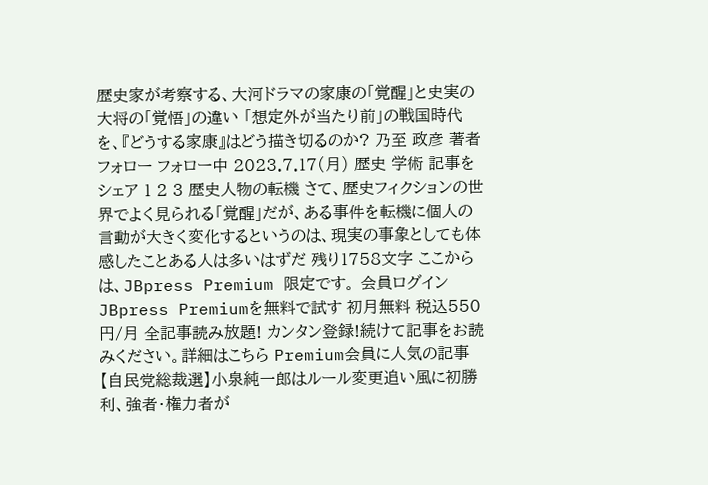歴史家が考察する、大河ドラマの家康の「覚醒」と史実の大将の「覚悟」の違い 「想定外が当たり前」の戦国時代を、『どうする家康』はどう描き切るのか? 乃至 政彦 著者フォロー フォロー中 2023.7.17(月) 歴史 学術 記事をシェア 1 2 3 歴史人物の転機 さて、歴史フィクションの世界でよく見られる「覚醒」だが、ある事件を転機に個人の言動が大きく変化するというのは、現実の事象としても体感したことある人は多いはずだ 残り1758文字 ここからは、JBpress Premium 限定です。 会員ログイン JBpress Premiumを無料で試す 初月無料 税込550円/月 全記事読み放題! カンタン登録!続けて記事をお読みください。詳細はこちら Premium会員に人気の記事 【自民党総裁選】小泉純一郎はルール変更追い風に初勝利、強者・権力者が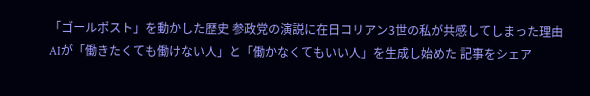「ゴールポスト」を動かした歴史 参政党の演説に在日コリアン3世の私が共感してしまった理由 AIが「働きたくても働けない人」と「働かなくてもいい人」を生成し始めた 記事をシェア